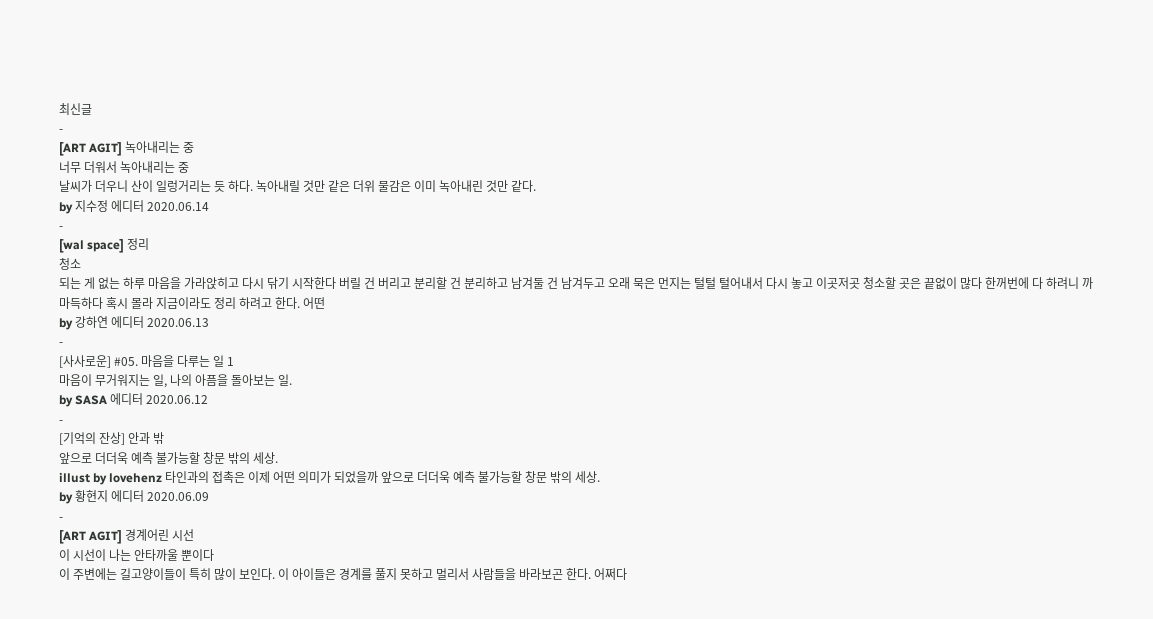최신글
-
[ART AGIT] 녹아내리는 중
너무 더워서 녹아내리는 중
날씨가 더우니 산이 일렁거리는 듯 하다. 녹아내릴 것만 같은 더위 물감은 이미 녹아내린 것만 같다.
by 지수정 에디터 2020.06.14
-
[wal space] 정리
청소
되는 게 없는 하루 마음을 가라앉히고 다시 닦기 시작한다 버릴 건 버리고 분리할 건 분리하고 남겨둘 건 남겨두고 오래 묵은 먼지는 털털 털어내서 다시 놓고 이곳저곳 청소할 곳은 끝없이 많다 한꺼번에 다 하려니 까마득하다 혹시 몰라 지금이라도 정리 하려고 한다. 어떤
by 강하연 에디터 2020.06.13
-
[사사로운] #05. 마음을 다루는 일 1
마음이 무거워지는 일, 나의 아픔을 돌아보는 일.
by SASA 에디터 2020.06.12
-
[기억의 잔상] 안과 밖
앞으로 더더욱 예측 불가능할 창문 밖의 세상.
illust by lovehenz 타인과의 접촉은 이제 어떤 의미가 되었을까 앞으로 더더욱 예측 불가능할 창문 밖의 세상.
by 황현지 에디터 2020.06.09
-
[ART AGIT] 경계어린 시선
이 시선이 나는 안타까울 뿐이다
이 주변에는 길고양이들이 특히 많이 보인다. 이 아이들은 경계를 풀지 못하고 멀리서 사람들을 바라보곤 한다. 어쩌다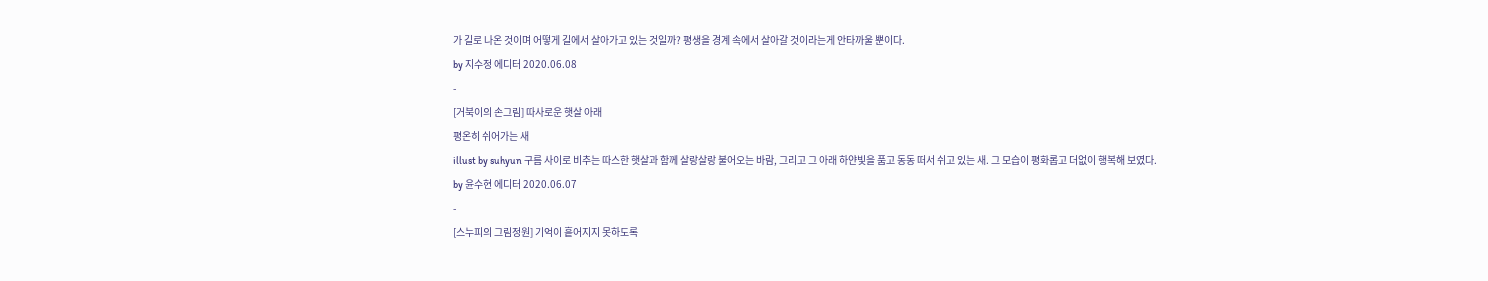가 길로 나온 것이며 어떻게 길에서 살아가고 있는 것일까? 평생을 경계 속에서 살아갈 것이라는게 안타까울 뿐이다.
by 지수정 에디터 2020.06.08
-
[거북이의 손그림] 따사로운 햇살 아래
평온히 쉬어가는 새
illust by suhyun 구름 사이로 비추는 따스한 햇살과 함께 살랑살랑 불어오는 바람, 그리고 그 아래 하얀빛을 품고 동동 떠서 쉬고 있는 새. 그 모습이 평화롭고 더없이 행복해 보였다.
by 윤수현 에디터 2020.06.07
-
[스누피의 그림정원] 기억이 흩어지지 못하도록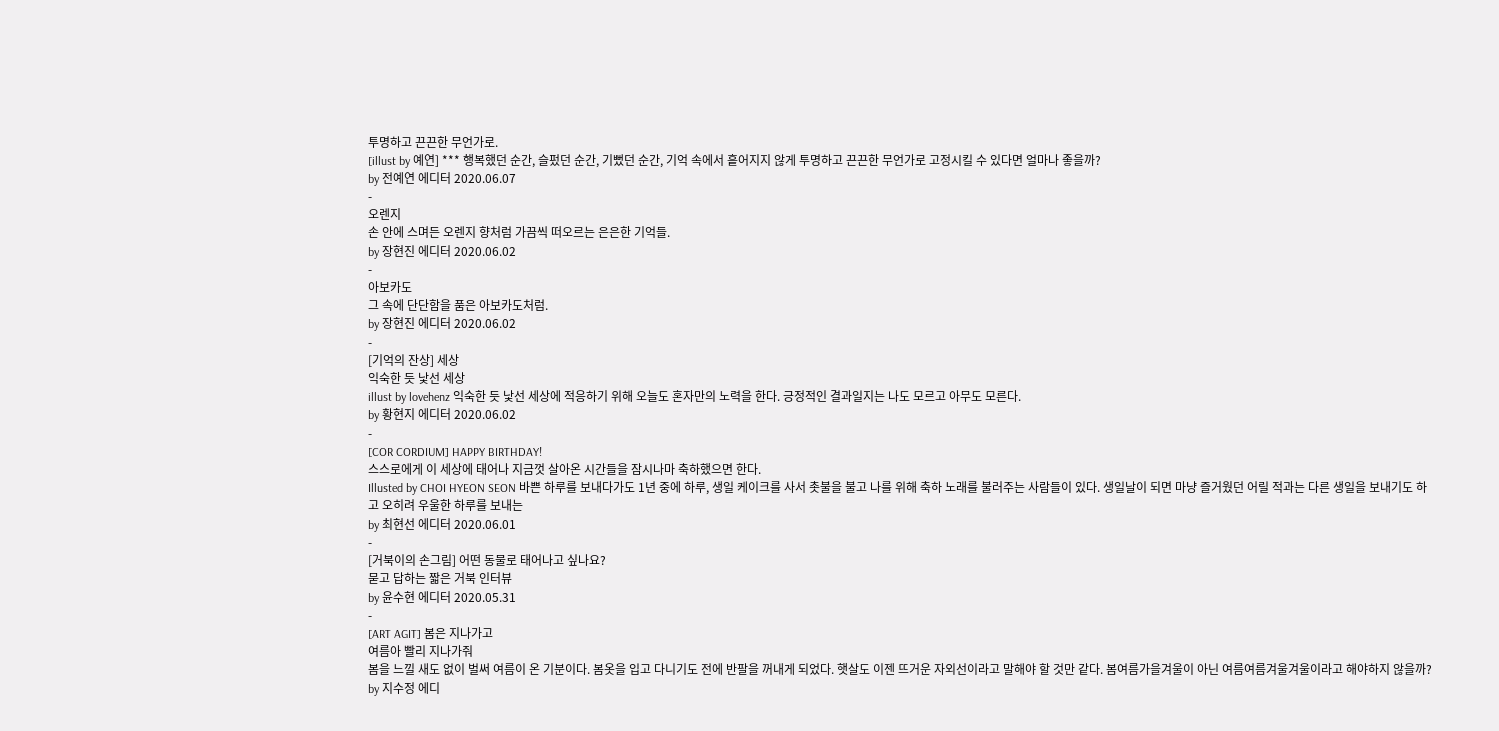투명하고 끈끈한 무언가로.
[illust by 예연] *** 행복했던 순간, 슬펐던 순간, 기뻤던 순간, 기억 속에서 흩어지지 않게 투명하고 끈끈한 무언가로 고정시킬 수 있다면 얼마나 좋을까?
by 전예연 에디터 2020.06.07
-
오렌지
손 안에 스며든 오렌지 향처럼 가끔씩 떠오르는 은은한 기억들.
by 장현진 에디터 2020.06.02
-
아보카도
그 속에 단단함을 품은 아보카도처럼.
by 장현진 에디터 2020.06.02
-
[기억의 잔상] 세상
익숙한 듯 낯선 세상
illust by lovehenz 익숙한 듯 낯선 세상에 적응하기 위해 오늘도 혼자만의 노력을 한다. 긍정적인 결과일지는 나도 모르고 아무도 모른다.
by 황현지 에디터 2020.06.02
-
[COR CORDIUM] HAPPY BIRTHDAY!
스스로에게 이 세상에 태어나 지금껏 살아온 시간들을 잠시나마 축하했으면 한다.
Illusted by CHOI HYEON SEON 바쁜 하루를 보내다가도 1년 중에 하루, 생일 케이크를 사서 촛불을 불고 나를 위해 축하 노래를 불러주는 사람들이 있다. 생일날이 되면 마냥 즐거웠던 어릴 적과는 다른 생일을 보내기도 하고 오히려 우울한 하루를 보내는
by 최현선 에디터 2020.06.01
-
[거북이의 손그림] 어떤 동물로 태어나고 싶나요?
묻고 답하는 짧은 거북 인터뷰
by 윤수현 에디터 2020.05.31
-
[ART AGIT] 봄은 지나가고
여름아 빨리 지나가줘
봄을 느낄 새도 없이 벌써 여름이 온 기분이다. 봄옷을 입고 다니기도 전에 반팔을 꺼내게 되었다. 햇살도 이젠 뜨거운 자외선이라고 말해야 할 것만 같다. 봄여름가을겨울이 아닌 여름여름겨울겨울이라고 해야하지 않을까?
by 지수정 에디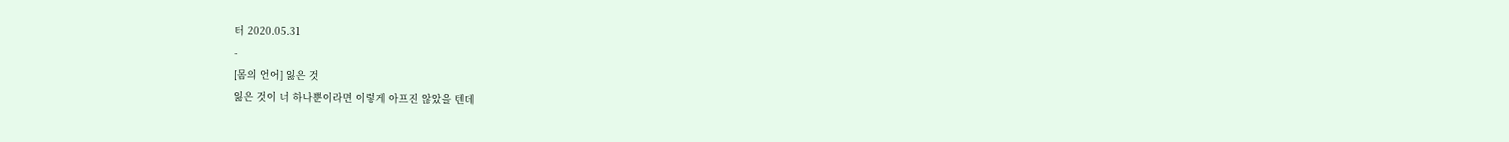터 2020.05.31
-
[몸의 언어] 잃은 것
잃은 것이 너 하나뿐이라면 이렇게 아프진 않았을 텐데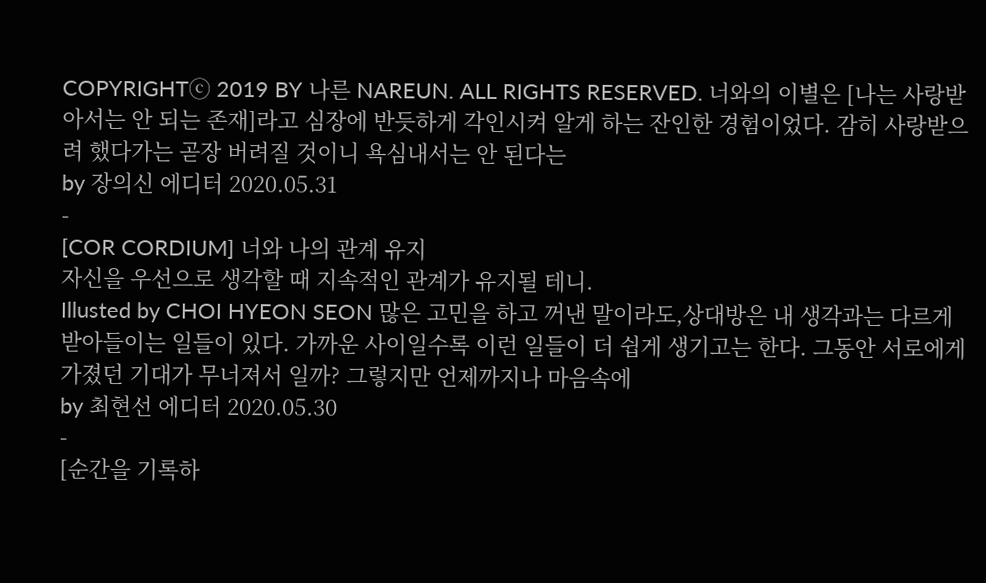COPYRIGHTⓒ 2019 BY 나른 NAREUN. ALL RIGHTS RESERVED. 너와의 이별은 [나는 사랑받아서는 안 되는 존재]라고 심장에 반듯하게 각인시켜 알게 하는 잔인한 경험이었다. 감히 사랑받으려 했다가는 곧장 버려질 것이니 욕심내서는 안 된다는
by 장의신 에디터 2020.05.31
-
[COR CORDIUM] 너와 나의 관계 유지
자신을 우선으로 생각할 때 지속적인 관계가 유지될 테니.
Illusted by CHOI HYEON SEON 많은 고민을 하고 꺼낸 말이라도,상대방은 내 생각과는 다르게 받아들이는 일들이 있다. 가까운 사이일수록 이런 일들이 더 쉽게 생기고는 한다. 그동안 서로에게 가졌던 기대가 무너져서 일까? 그렇지만 언제까지나 마음속에
by 최현선 에디터 2020.05.30
-
[순간을 기록하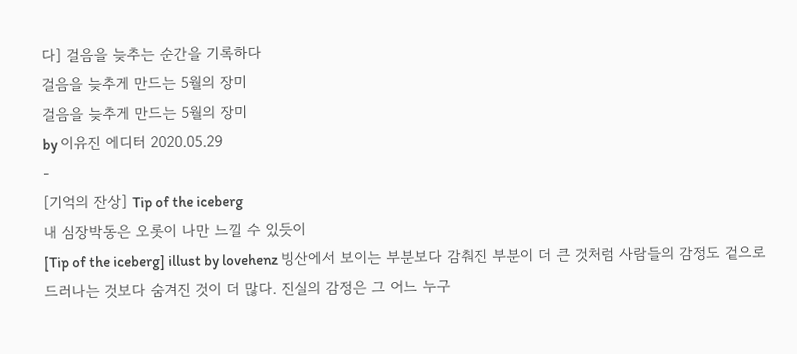다] 걸음을 늦추는 순간을 기록하다
걸음을 늦추게 만드는 5월의 장미
걸음을 늦추게 만드는 5월의 장미
by 이유진 에디터 2020.05.29
-
[기억의 잔상] Tip of the iceberg
내 심장박동은 오롯이 나만 느낄 수 있듯이
[Tip of the iceberg] illust by lovehenz 빙산에서 보이는 부분보다 감춰진 부분이 더 큰 것처럼 사람들의 감정도 겉으로 드러나는 것보다 숨겨진 것이 더 많다. 진실의 감정은 그 어느 누구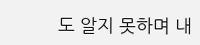도 알지 못하며 내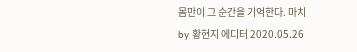몸만이 그 순간을 기억한다. 마치
by 황현지 에디터 2020.05.26